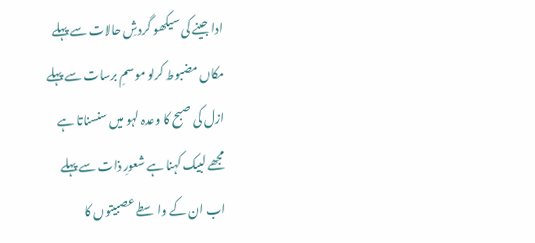ادا جینے کی سیکھو گردشِ حالات سے پہلے
مکاں مضبوط کرلو موسمِ برسات سے پہلے
ازل کی صبح کا وعدہ لہو میں سنسناتا ہے
مجھے لبیک کہنا ہے شعورِ ذات سے پہلے
اب ان کے واسطے عصبیتوں کا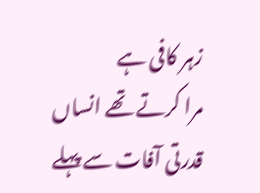زہر کافی ہے
مرا کرتے تھے انساں قدرتی آفات سے پہلے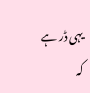یہی ڈر ہے کہ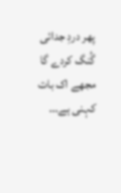پھر دردِ جدائی گُنگ کردے گا
مجھے اک بات کہنی ہے...